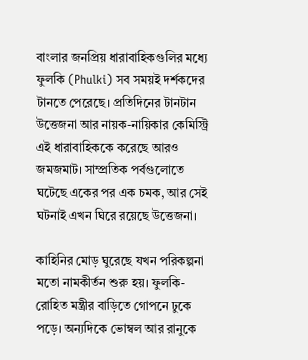বাংলার জনপ্রিয় ধারাবাহিকগুলির মধ্যে ফুলকি (Phulki) সব সময়ই দর্শকদের টানতে পেরেছে। প্রতিদিনের টানটান উত্তেজনা আর নায়ক-নায়িকার কেমিস্ট্রি এই ধারাবাহিককে করেছে আরও জমজমাট। সাম্প্রতিক পর্বগুলোতে ঘটেছে একের পর এক চমক, আর সেই ঘটনাই এখন ঘিরে রয়েছে উত্তেজনা।

কাহিনির মোড় ঘুরেছে যখন পরিকল্পনা মতো নামকীর্তন শুরু হয়। ফুলকি-রোহিত মন্ত্রীর বাড়িতে গোপনে ঢুকে পড়ে। অন্যদিকে ভোম্বল আর রানুকে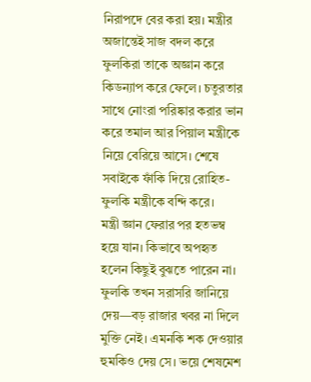নিরাপদে বের করা হয়। মন্ত্রীর অজান্তেই সাজ বদল করে ফুলকিরা তাকে অজ্ঞান করে কিডন্যাপ করে ফেলে। চতুরতার সাথে নোংরা পরিষ্কার করার ভান করে তমাল আর পিয়াল মন্ত্রীকে নিয়ে বেরিয়ে আসে। শেষে সবাইকে ফাঁকি দিয়ে রোহিত-ফুলকি মন্ত্রীকে বন্দি করে।
মন্ত্রী জ্ঞান ফেরার পর হতভম্ব হয়ে যান। কিভাবে অপহৃত হলেন কিছুই বুঝতে পারেন না। ফুলকি তখন সরাসরি জানিয়ে দেয়—বড় রাজার খবর না দিলে মুক্তি নেই। এমনকি শক দেওয়ার হুমকিও দেয় সে। ভয়ে শেষমেশ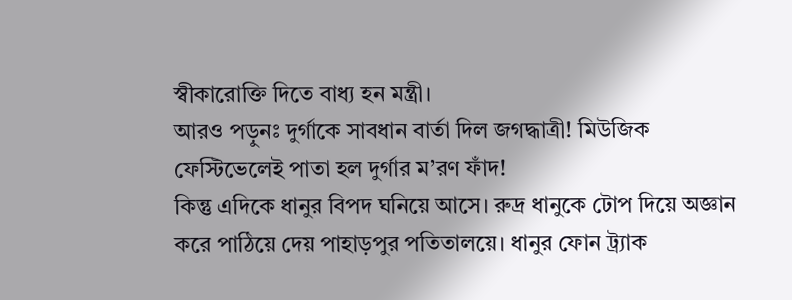স্বীকারোক্তি দিতে বাধ্য হন মন্ত্রী।
আরও পড়ুনঃ দুর্গাকে সাবধান বার্তা দিল জগদ্ধাত্রী! মিউজিক ফেস্টিভেলেই পাতা হল দুর্গার ম’রণ ফাঁদ!
কিন্তু এদিকে ধানুর বিপদ ঘনিয়ে আসে। রুদ্র ধানুকে টোপ দিয়ে অজ্ঞান করে পাঠিয়ে দেয় পাহাড়পুর পতিতালয়ে। ধানুর ফোন ট্র্যাক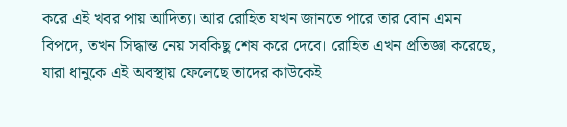করে এই খবর পায় আদিত্য। আর রোহিত যখন জানতে পারে তার বোন এমন বিপদে, তখন সিদ্ধান্ত নেয় সবকিছু শেষ করে দেবে। রোহিত এখন প্রতিজ্ঞা করেছে, যারা ধানুকে এই অবস্থায় ফেলেছে তাদের কাউকেই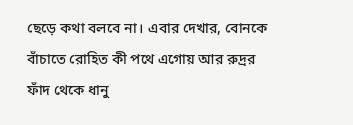ছেড়ে কথা বলবে না। এবার দেখার, বোনকে বাঁচাতে রোহিত কী পথে এগোয় আর রুদ্রর ফাঁদ থেকে ধানু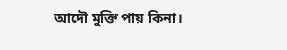আদৌ মুক্তি পায় কিনা।